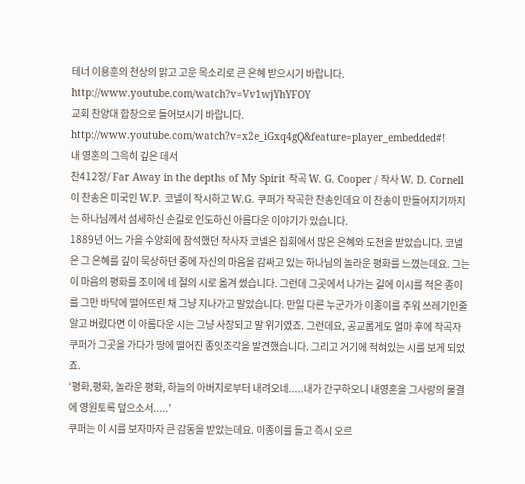테너 이용훈의 천상의 맑고 고운 목소리로 큰 은혜 받으시기 바랍니다. http://www.youtube.com/watch?v=Vv1wjYhYFOY
교회 찬양대 합창으로 들어보시기 바랍니다. http://www.youtube.com/watch?v=x2e_iGxq4gQ&feature=player_embedded#!
내 영혼의 그윽히 깊은 데서
찬412장/ Far Away in the depths of My Spirit 작곡 W. G. Cooper / 작사 W. D. Cornell
이 찬송은 미국인 W.P. 코넬이 작시하고 W.G. 쿠퍼가 작곡한 찬송인데요 이 찬송이 만들어지기까지는 하나님께서 섬세하신 손길로 인도하신 아름다운 이야기가 있습니다.
1889년 어느 가을 수양회에 참석했던 작사자 코넬은 집회에서 많은 은혜와 도전을 받았습니다. 코넬은 그 은혜를 깊이 묵상하던 중에 자신의 마음을 감싸고 있는 하나님의 놀라운 평화를 느꼈는데요. 그는 이 마음의 평화를 조이에 네 절의 시로 옮겨 썼습니다. 그런데 그곳에서 나가는 길에 이시를 적은 종이를 그만 바닥에 떨어뜨린 채 그냥 지나가고 말았습니다. 만일 다른 누군가가 이종이를 주워 쓰레기인줄 알고 버렸다면 이 아름다운 시는 그냥 사장되고 말 위기였죠. 그런데요, 공교롭게도 얼마 후에 작곡자 쿠퍼가 그곳을 가다가 땅에 떨어진 종잇조각을 발견했습니다. 그리고 거기에 적혀있는 시를 보게 되었죠.
‘평화,평화, 놀라운 평화, 하늘의 아버지로부터 내려오네.....내가 간구하오니 내영혼을 그사랑의 물결에 영원토록 덮으소서.....’
쿠퍼는 이 시를 보자마자 큰 감동을 받았는데요. 이종이를 들고 즉시 오르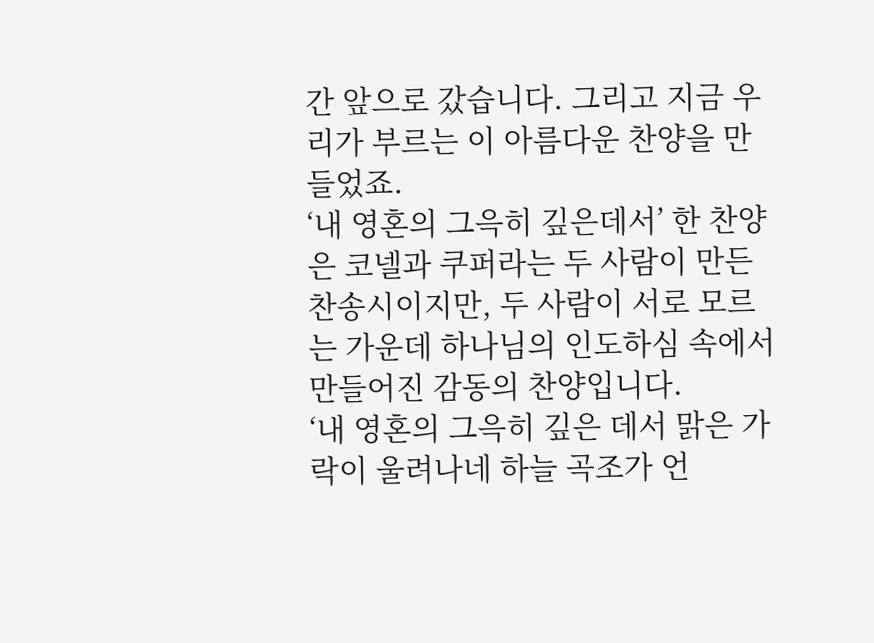간 앞으로 갔습니다. 그리고 지금 우리가 부르는 이 아름다운 찬양을 만들었죠.
‘내 영혼의 그윽히 깊은데서’ 한 찬양은 코넬과 쿠퍼라는 두 사람이 만든 찬송시이지만, 두 사람이 서로 모르는 가운데 하나님의 인도하심 속에서 만들어진 감동의 찬양입니다.
‘내 영혼의 그윽히 깊은 데서 맑은 가락이 울려나네 하늘 곡조가 언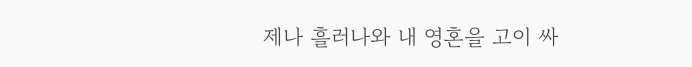제나 흘러나와 내 영혼을 고이 싸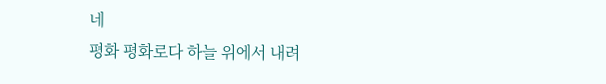네
평화 평화로다 하늘 위에서 내려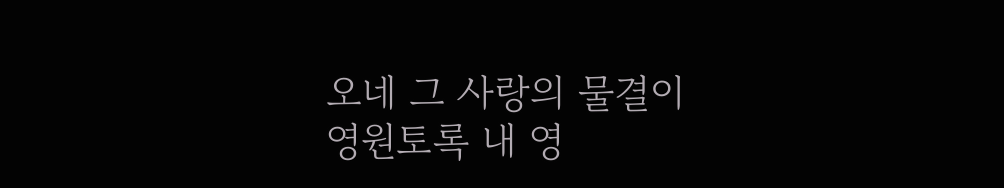오네 그 사랑의 물결이 영원토록 내 영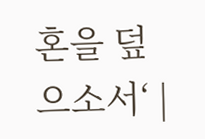혼을 덮으소서‘ |